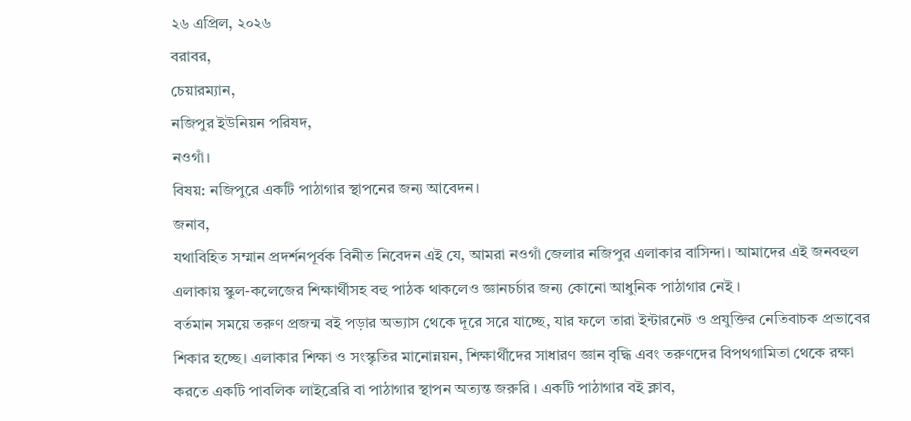২৬ এপ্রিল, ২০২৬
বরাবর,
চেয়ারম্যান,
নজিপুর ইউনিয়ন পরিষদ,
নওগাঁ।
বিষয়: নজিপুরে একটি পাঠাগার স্থাপনের জন্য আবেদন।
জনাব,
যথাবিহিত সম্মান প্রদর্শনপূর্বক বিনীত নিবেদন এই যে, আমরা নওগাঁ জেলার নজিপুর এলাকার বাসিন্দা। আমাদের এই জনবহুল এলাকায় স্কুল-কলেজের শিক্ষার্থীসহ বহু পাঠক থাকলেও জ্ঞানচর্চার জন্য কোনো আধুনিক পাঠাগার নেই ।
বর্তমান সময়ে তরুণ প্রজন্ম বই পড়ার অভ্যাস থেকে দূরে সরে যাচ্ছে, যার ফলে তারা ইন্টারনেট ও প্রযুক্তির নেতিবাচক প্রভাবের শিকার হচ্ছে। এলাকার শিক্ষা ও সংস্কৃতির মানোন্নয়ন, শিক্ষার্থীদের সাধারণ জ্ঞান বৃদ্ধি এবং তরুণদের বিপথগামিতা থেকে রক্ষা করতে একটি পাবলিক লাইব্রেরি বা পাঠাগার স্থাপন অত্যন্ত জরুরি । একটি পাঠাগার বই ক্লাব,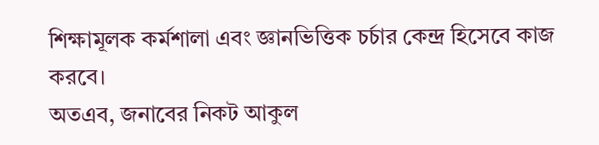শিক্ষামূলক কর্মশালা এবং জ্ঞানভিত্তিক চর্চার কেন্দ্র হিসেবে কাজ করবে।
অতএব, জনাবের নিকট আকুল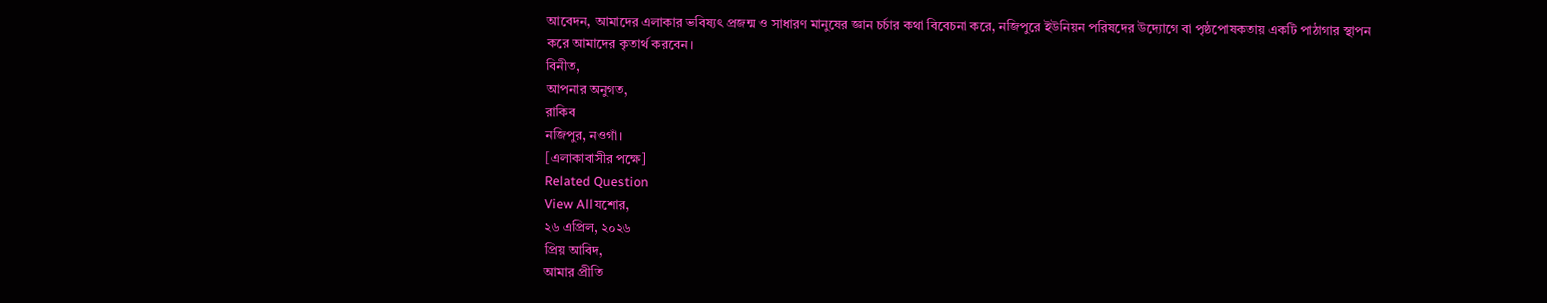আবেদন, আমাদের এলাকার ভবিষ্যৎ প্রজন্ম ও সাধারণ মানুষের জ্ঞান চর্চার কথা বিবেচনা করে, নজিপুরে ইউনিয়ন পরিষদের উদ্যোগে বা পৃষ্ঠপোষকতায় একটি পাঠাগার স্থাপন করে আমাদের কৃতার্থ করবেন।
বিনীত,
আপনার অনুগত,
রাকিব
নজিপুর, নওগাঁ।
[এলাকাবাসীর পক্ষে]
Related Question
View Allযশোর,
২৬ এপ্রিল, ২০২৬
প্রিয় আবিদ,
আমার প্রীতি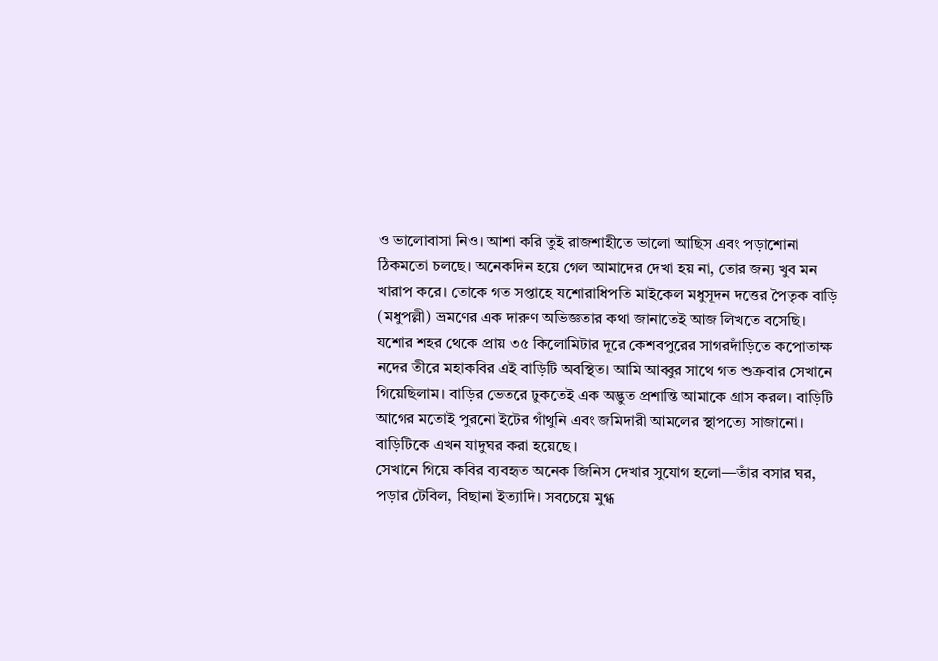ও ভালোবাসা নিও। আশা করি তুই রাজশাহীতে ভালো আছিস এবং পড়াশোনা ঠিকমতো চলছে। অনেকদিন হয়ে গেল আমাদের দেখা হয় না, তোর জন্য খুব মন খারাপ করে। তোকে গত সপ্তাহে যশোরাধিপতি মাইকেল মধুসূদন দত্তের পৈতৃক বাড়ি (মধুপল্লী) ভ্রমণের এক দারুণ অভিজ্ঞতার কথা জানাতেই আজ লিখতে বসেছি।
যশোর শহর থেকে প্রায় ৩৫ কিলোমিটার দূরে কেশবপুরের সাগরদাঁড়িতে কপোতাক্ষ নদের তীরে মহাকবির এই বাড়িটি অবস্থিত। আমি আব্বুর সাথে গত শুক্রবার সেখানে গিয়েছিলাম। বাড়ির ভেতরে ঢুকতেই এক অদ্ভুত প্রশান্তি আমাকে গ্রাস করল। বাড়িটি আগের মতোই পুরনো ইটের গাঁথুনি এবং জমিদারী আমলের স্থাপত্যে সাজানো। বাড়িটিকে এখন যাদুঘর করা হয়েছে ।
সেখানে গিয়ে কবির ব্যবহৃত অনেক জিনিস দেখার সুযোগ হলো—তাঁর বসার ঘর, পড়ার টেবিল, বিছানা ইত্যাদি। সবচেয়ে মুগ্ধ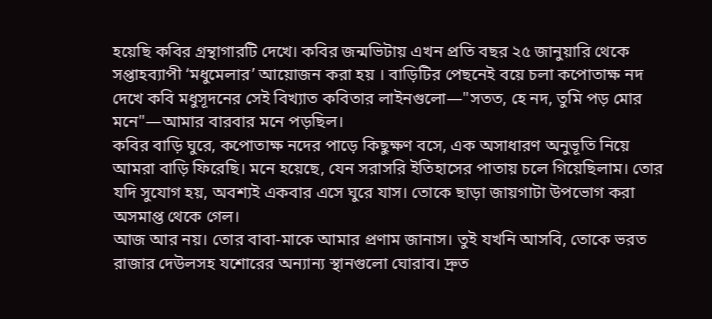হয়েছি কবির গ্রন্থাগারটি দেখে। কবির জন্মভিটায় এখন প্রতি বছর ২৫ জানুয়ারি থেকে সপ্তাহব্যাপী ‘মধুমেলার’ আয়োজন করা হয় । বাড়িটির পেছনেই বয়ে চলা কপোতাক্ষ নদ দেখে কবি মধুসূদনের সেই বিখ্যাত কবিতার লাইনগুলো—"সতত, হে নদ, তুমি পড় মোর মনে"—আমার বারবার মনে পড়ছিল।
কবির বাড়ি ঘুরে, কপোতাক্ষ নদের পাড়ে কিছুক্ষণ বসে, এক অসাধারণ অনুভূতি নিয়ে আমরা বাড়ি ফিরেছি। মনে হয়েছে, যেন সরাসরি ইতিহাসের পাতায় চলে গিয়েছিলাম। তোর যদি সুযোগ হয়, অবশ্যই একবার এসে ঘুরে যাস। তোকে ছাড়া জায়গাটা উপভোগ করা অসমাপ্ত থেকে গেল।
আজ আর নয়। তোর বাবা-মাকে আমার প্রণাম জানাস। তুই যখনি আসবি, তোকে ভরত রাজার দেউলসহ যশোরের অন্যান্য স্থানগুলো ঘোরাব। দ্রুত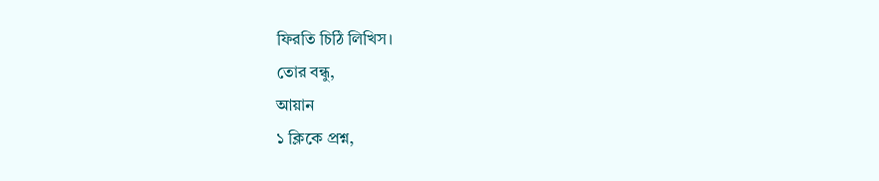ফিরতি চিঠি লিখিস।
তোর বন্ধু,
আয়ান
১ ক্লিকে প্রশ্ন,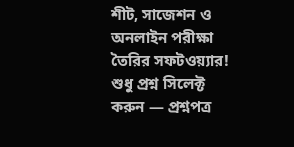শীট, সাজেশন ও
অনলাইন পরীক্ষা তৈরির সফটওয়্যার!
শুধু প্রশ্ন সিলেক্ট করুন — প্রশ্নপত্র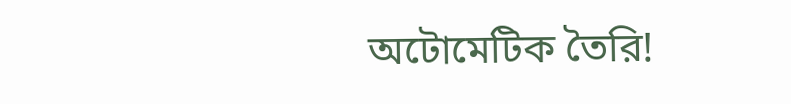অটোমেটিক তৈরি!